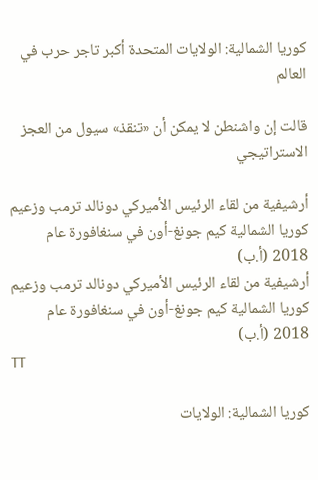كوريا الشمالية: الولايات المتحدة أكبر تاجر حرب في العالم

قالت إن واشنطن لا يمكن أن «تنقذ» سيول من العجز الاستراتيجي

أرشيفية من لقاء الرئيس الأميركي دونالد ترمب وزعيم كوريا الشمالية كيم جونغ-أون في سنغافورة عام 2018 (أ.ب)
أرشيفية من لقاء الرئيس الأميركي دونالد ترمب وزعيم كوريا الشمالية كيم جونغ-أون في سنغافورة عام 2018 (أ.ب)
TT

كوريا الشمالية: الولايات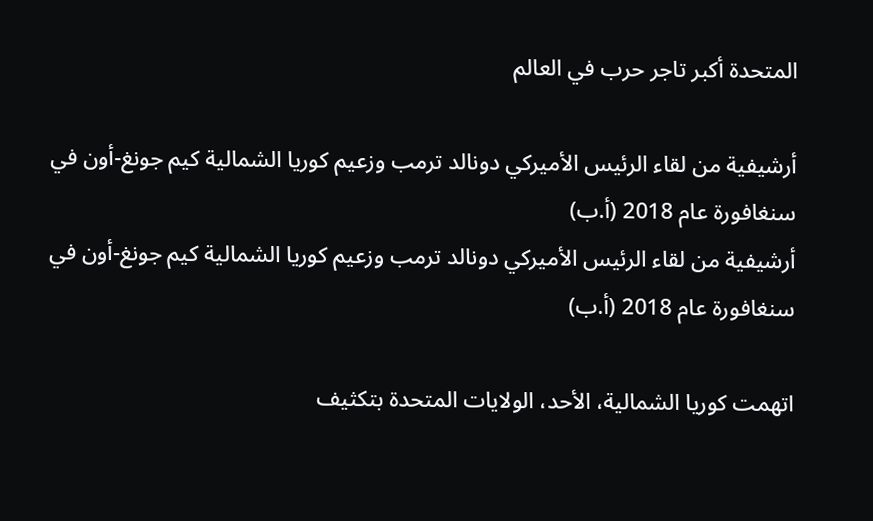المتحدة أكبر تاجر حرب في العالم

أرشيفية من لقاء الرئيس الأميركي دونالد ترمب وزعيم كوريا الشمالية كيم جونغ-أون في سنغافورة عام 2018 (أ.ب)
أرشيفية من لقاء الرئيس الأميركي دونالد ترمب وزعيم كوريا الشمالية كيم جونغ-أون في سنغافورة عام 2018 (أ.ب)

اتهمت كوريا الشمالية، الأحد، الولايات المتحدة بتكثيف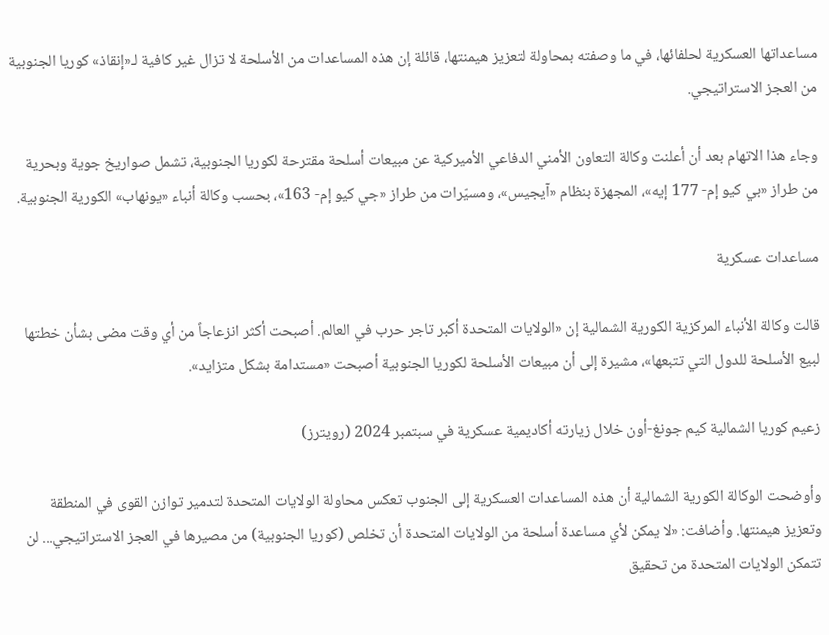مساعداتها العسكرية لحلفائها، في ما وصفته بمحاولة لتعزيز هيمنتها، قائلة إن هذه المساعدات من الأسلحة لا تزال غير كافية لـ«إنقاذ» كوريا الجنوبية من العجز الاستراتيجي.

وجاء هذا الاتهام بعد أن أعلنت وكالة التعاون الأمني الدفاعي الأميركية عن مبيعات أسلحة مقترحة لكوريا الجنوبية، تشمل صواريخ جوية وبحرية من طراز «بي كيو إم- 177 إيه»، المجهزة بنظام «آيجيس»، ومسيّرات من طراز «جي كيو إم- 163»، بحسب وكالة أنباء «يونهاب» الكورية الجنوبية.

مساعدات عسكرية

قالت وكالة الأنباء المركزية الكورية الشمالية إن «الولايات المتحدة أكبر تاجر حرب في العالم. أصبحت أكثر انزعاجاً من أي وقت مضى بشأن خطتها لبيع الأسلحة للدول التي تتبعها»، مشيرة إلى أن مبيعات الأسلحة لكوريا الجنوبية أصبحت «مستدامة بشكل متزايد».

زعيم كوريا الشمالية كيم جونغ-أون خلال زيارته أكاديمية عسكرية في سبتمبر 2024 (رويترز)

وأوضحت الوكالة الكورية الشمالية أن هذه المساعدات العسكرية إلى الجنوب تعكس محاولة الولايات المتحدة لتدمير توازن القوى في المنطقة وتعزيز هيمنتها. وأضافت: «لا يمكن لأي مساعدة أسلحة من الولايات المتحدة أن تخلص (كوريا الجنوبية) من مصيرها في العجز الاستراتيجي... لن تتمكن الولايات المتحدة من تحقيق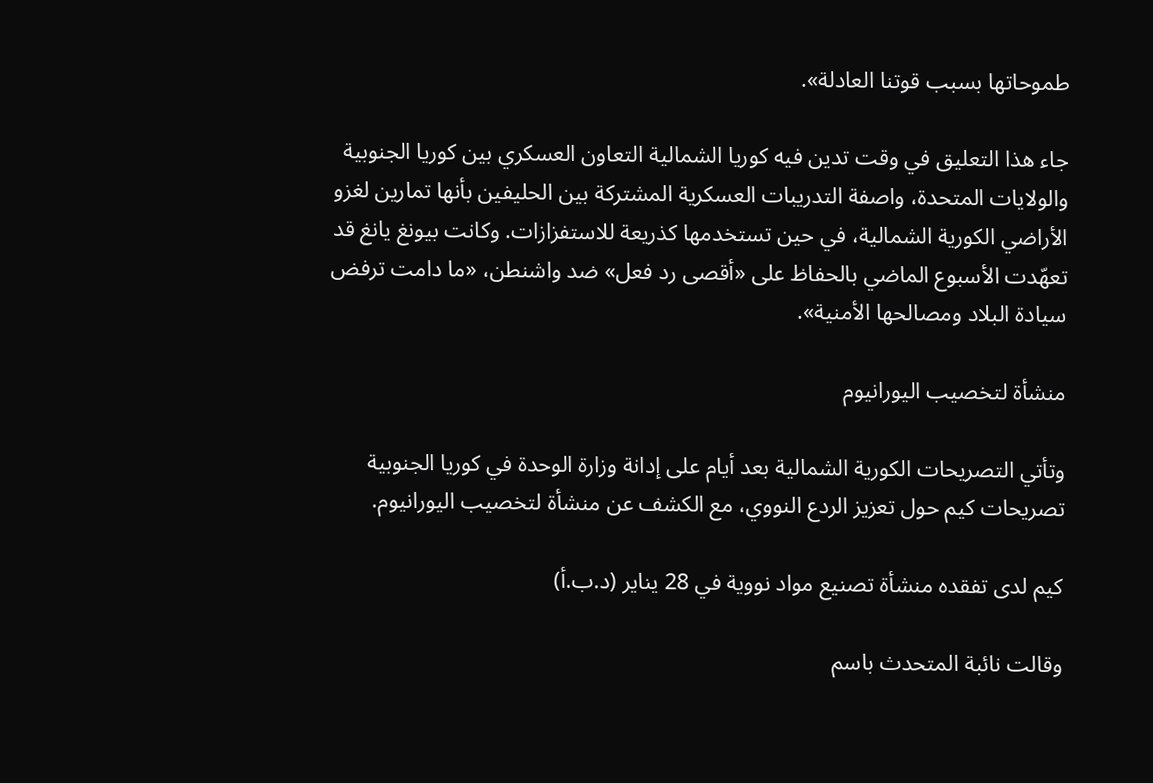طموحاتها بسبب قوتنا العادلة».

جاء هذا التعليق في وقت تدين فيه كوريا الشمالية التعاون العسكري بين كوريا الجنوبية والولايات المتحدة، واصفة التدريبات العسكرية المشتركة بين الحليفين بأنها تمارين لغزو الأراضي الكورية الشمالية، في حين تستخدمها كذريعة للاستفزازات. وكانت بيونغ يانغ قد تعهّدت الأسبوع الماضي بالحفاظ على «أقصى رد فعل» ضد واشنطن، «ما دامت ترفض سيادة البلاد ومصالحها الأمنية».

منشأة لتخصيب اليورانيوم

وتأتي التصريحات الكورية الشمالية بعد أيام على إدانة وزارة الوحدة في كوريا الجنوبية تصريحات كيم حول تعزيز الردع النووي، مع الكشف عن منشأة لتخصيب اليورانيوم.

كيم لدى تفقده منشأة تصنيع مواد نووية في 28 يناير (د.ب.أ)

وقالت نائبة المتحدث باسم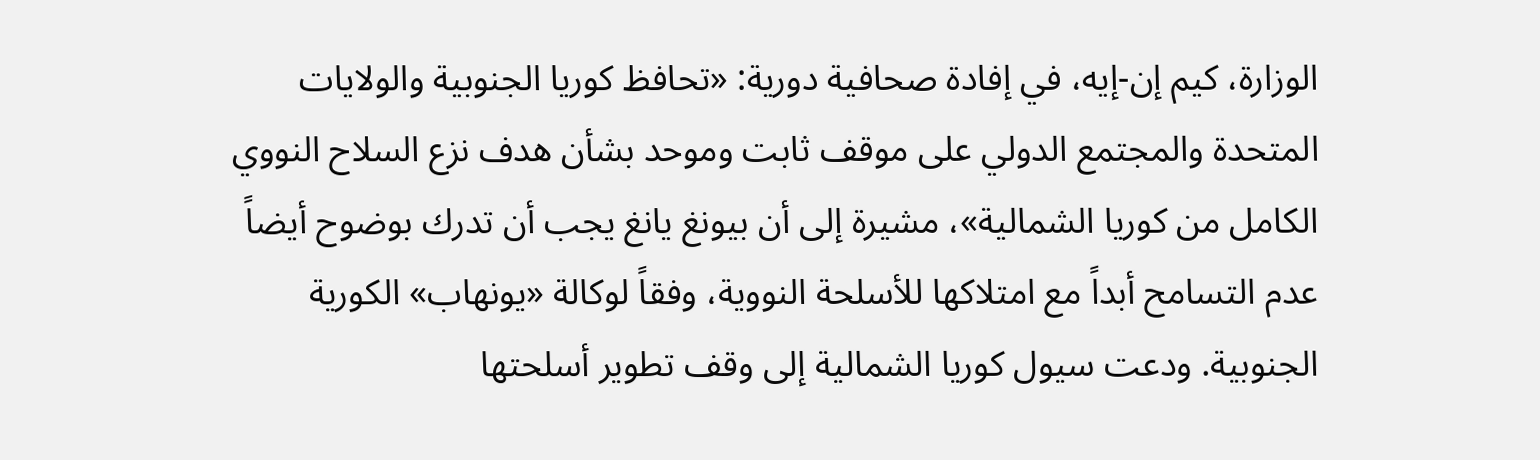الوزارة، كيم إن-إيه، في إفادة صحافية دورية: «تحافظ كوريا الجنوبية والولايات المتحدة والمجتمع الدولي على موقف ثابت وموحد بشأن هدف نزع السلاح النووي الكامل من كوريا الشمالية»، مشيرة إلى أن بيونغ يانغ يجب أن تدرك بوضوح أيضاً عدم التسامح أبداً مع امتلاكها للأسلحة النووية، وفقاً لوكالة «يونهاب» الكورية الجنوبية. ودعت سيول كوريا الشمالية إلى وقف تطوير أسلحتها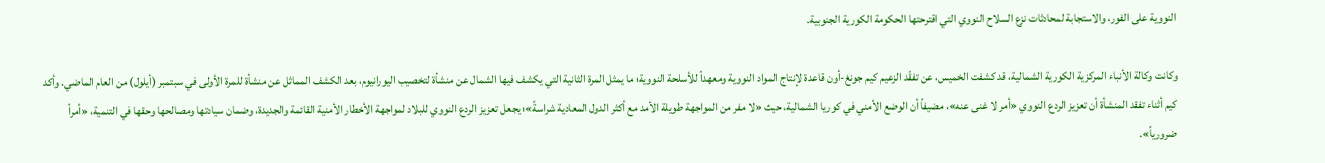النووية على الفور، والاستجابة لمحادثات نزع السلاح النووي التي اقترحتها الحكومة الكورية الجنوبية.

وكانت وكالة الأنباء المركزية الكورية الشمالية، قد كشفت الخميس، عن تفقّد الزعيم كيم جونغ-أون قاعدة لإنتاج المواد النووية ومعهداً للأسلحة النووية؛ ما يمثل المرة الثانية التي يكشف فيها الشمال عن منشأة لتخصيب اليورانيوم، بعد الكشف المماثل عن منشأة للمرة الأولى في سبتمبر (أيلول) من العام الماضي. وأكد كيم أثناء تفقد المنشأة أن تعزيز الردع النووي «أمر لا غنى عنه»، مضيفاً أن الوضع الأمني في كوريا الشمالية، حيث «لا مفر من المواجهة طويلة الأمد مع أكثر الدول المعادية شراسةً»؛ يجعل تعزيز الردع النووي للبلاد لمواجهة الأخطار الأمنية القائمة والجديدة، وضمان سيادتها ومصالحها وحقها في التنمية، «أمراً ضرورياً».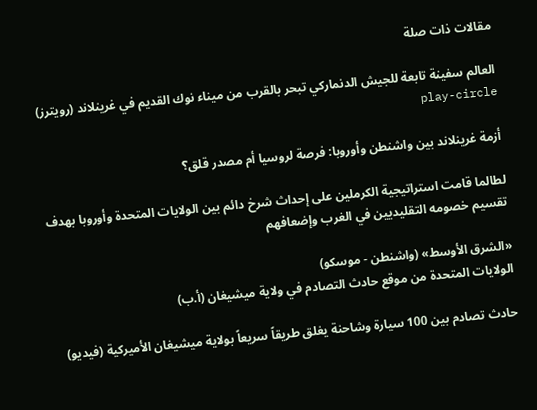مقالات ذات صلة

العالم سفينة تابعة للجيش الدنماركي تبحر بالقرب من ميناء نوك القديم في غرينلاند (رويترز) play-circle

أزمة غرينلاند بين واشنطن وأوروبا: فرصة لروسيا أم مصدر قلق؟

لطالما قامت استراتيجية الكرملين على إحداث شرخ دائم بين الولايات المتحدة وأوروبا بهدف تقسيم خصومه التقليديين في الغرب وإضعافهم

«الشرق الأوسط» (واشنطن - موسكو)
الولايات المتحدة من موقع حادث التصادم في ولاية ميشيغان (أ.ب)

حادث تصادم بين 100 سيارة وشاحنة يغلق طريقاً سريعاً بولاية ميشيغان الأميركية (فيديو)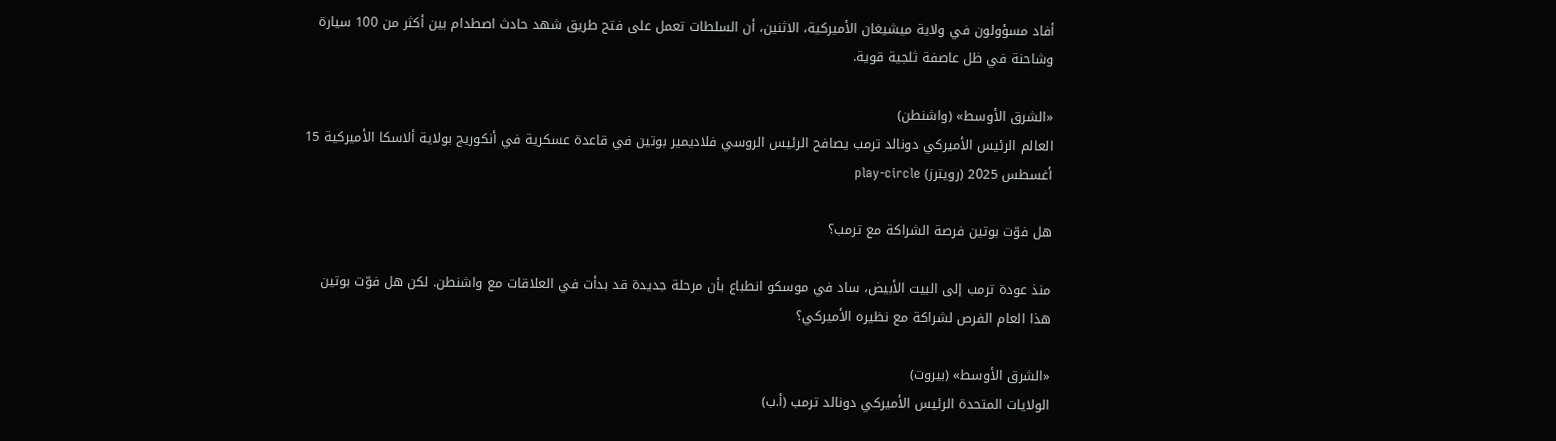أفاد مسؤولون في ولاية ميشيغان الأميركية، الاثنين، أن السلطات تعمل على فتح طريق شهد حادث اصطدام بين أكثر من 100 سيارة وشاحنة في ظل عاصفة ثلجية قوية.

«الشرق الأوسط» (واشنطن)
العالم الرئيس الأميركي دونالد ترمب يصافح الرئيس الروسي فلاديمير بوتين في قاعدة عسكرية في أنكوريج بولاية ألاسكا الأميركية 15 أغسطس 2025 (رويترز) play-circle

هل فوّت بوتين فرصة الشراكة مع ترمب؟

منذ عودة ترمب إلى البيت الأبيض، ساد في موسكو انطباع بأن مرحلة جديدة قد بدأت في العلاقات مع واشنطن. لكن هل فوّت بوتين هذا العام الفرص لشراكة مع نظيره الأميركي؟

«الشرق الأوسط» (بيروت)
الولايات المتحدة الرئيس الأميركي دونالد ترمب (أ.ب)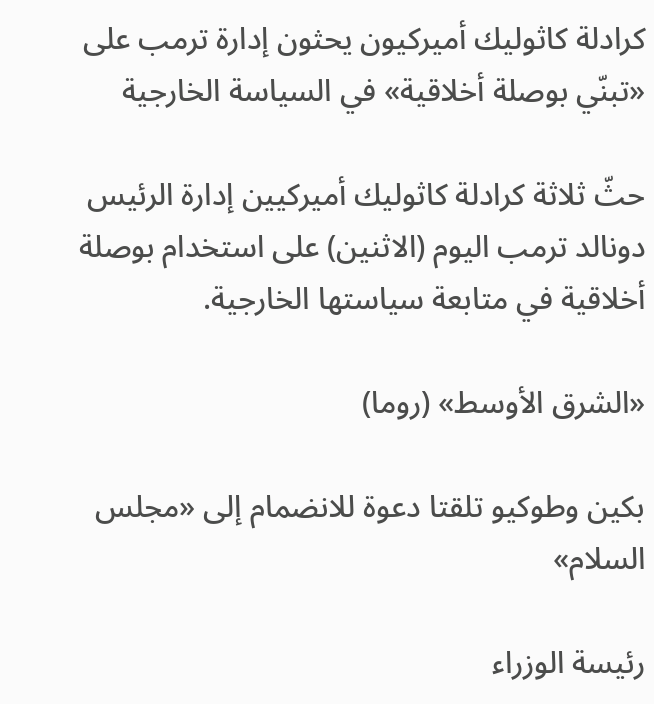كرادلة كاثوليك أميركيون يحثون إدارة ترمب على «تبنّي بوصلة أخلاقية» في السياسة الخارجية

حثّ ثلاثة كرادلة كاثوليك أميركيين إدارة الرئيس دونالد ترمب اليوم (الاثنين) على استخدام بوصلة أخلاقية في متابعة سياستها الخارجية.

«الشرق الأوسط» (روما)

بكين وطوكيو تلقتا دعوة للانضمام إلى «مجلس السلام»

رئيسة الوزراء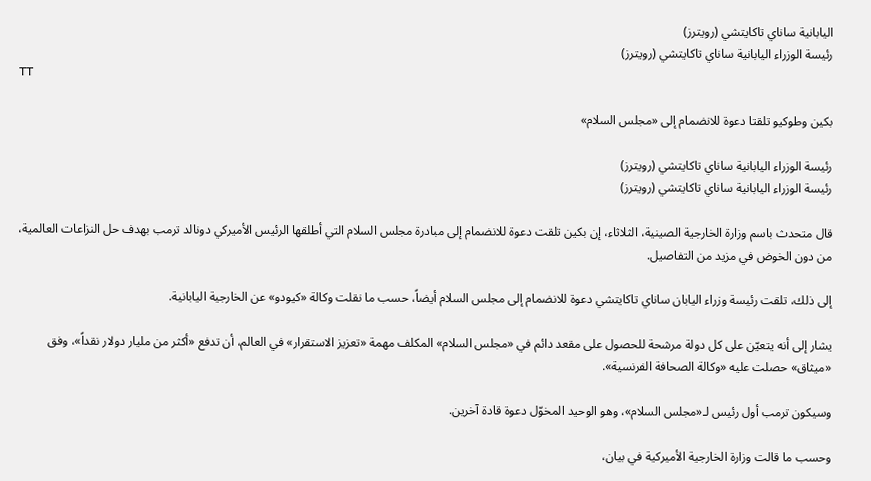اليابانية ساناي تاكايتشي (رويترز)
رئيسة الوزراء اليابانية ساناي تاكايتشي (رويترز)
TT

بكين وطوكيو تلقتا دعوة للانضمام إلى «مجلس السلام»

رئيسة الوزراء اليابانية ساناي تاكايتشي (رويترز)
رئيسة الوزراء اليابانية ساناي تاكايتشي (رويترز)

قال متحدث باسم وزارة ‌الخارجية ‌الصينية، الثلاثاء، إن ‌بكين تلقت دعوة للانضمام إلى مبادرة مجلس السلام ‌التي أطلقها الرئيس الأميركي دونالد ترمب بهدف حل النزاعات العالمية، من دون الخوض في مزيد من التفاصيل.

إلى ذلك، تلقت رئيسة وزراء اليابان ساناي تاكايتشي دعوة للانضمام إلى مجلس السلام أيضاً، حسب ما نقلت وكالة «كيودو» عن الخارجية اليابانية.

يشار إلى أنه يتعيّن على كل دولة مرشحة للحصول على مقعد دائم في «مجلس السلام» المكلف مهمة «تعزيز الاستقرار» في العالم، أن تدفع «أكثر من مليار دولار نقداً»، وفق «ميثاق» حصلت عليه «وكالة الصحافة الفرنسية».

وسيكون ترمب أول رئيس لـ«مجلس السلام»، وهو الوحيد المخوّل دعوة قادة آخرين.

وحسب ما قالت وزارة الخارجية الأميركية في بيان،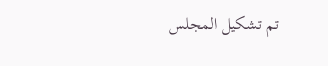تم تشكيل المجلس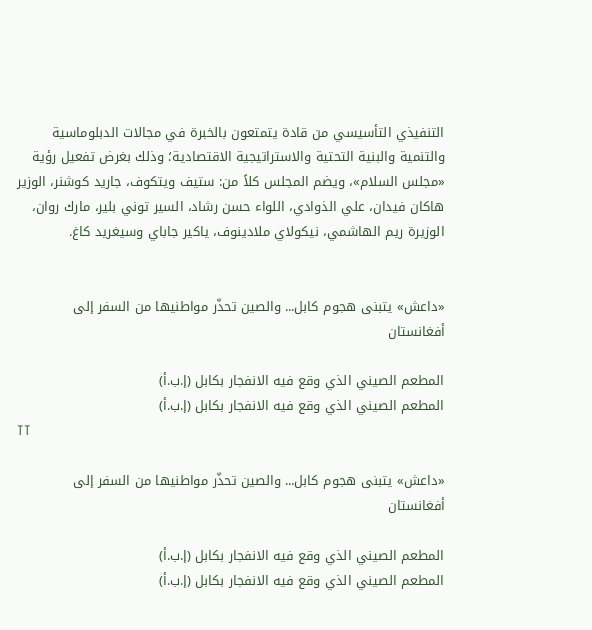التنفيذي التأسيسي من قادة يتمتعون بالخبرة في مجالات الدبلوماسية والتنمية والبنية التحتية والاستراتيجية الاقتصادية؛ وذلك بغرض تفعيل رؤية «مجلس السلام»، ويضم المجلس كلاً من: ستيف ويتكوف، جاريد كوشنر، الوزير هاكان فيدان، علي الذوادي، اللواء حسن رشاد، السير توني بلير، مارك روان، الوزيرة ريم الهاشمي، نيكولاي ملادينوف، ياكير جاباي وسيغريد كاغ.


«داعش» يتبنى هجوم كابل... والصين تحذّر مواطنيها من السفر إلى أفغانستان

المطعم الصيني الذي وقع فيه الانفجار بكابل (إ.ب.أ)
المطعم الصيني الذي وقع فيه الانفجار بكابل (إ.ب.أ)
TT

«داعش» يتبنى هجوم كابل... والصين تحذّر مواطنيها من السفر إلى أفغانستان

المطعم الصيني الذي وقع فيه الانفجار بكابل (إ.ب.أ)
المطعم الصيني الذي وقع فيه الانفجار بكابل (إ.ب.أ)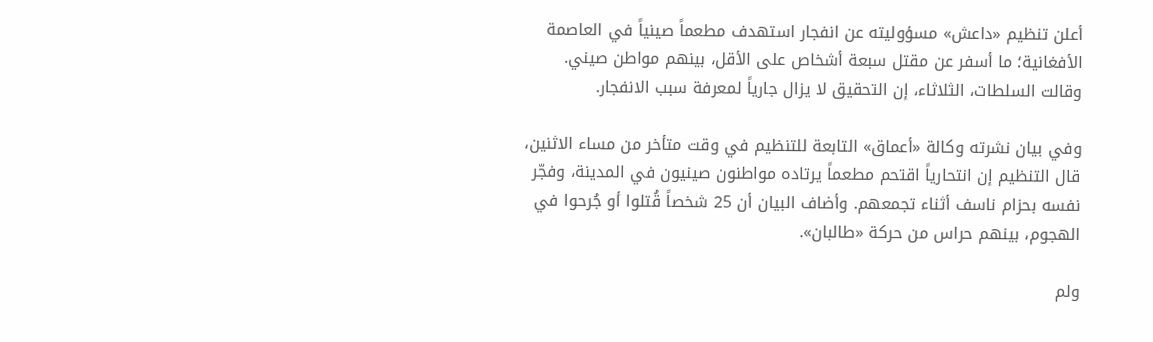أعلن تنظيم «داعش» مسؤوليته عن انفجار استهدف مطعماً صينياً في العاصمة الأفغانية؛ ما أسفر عن مقتل سبعة أشخاص على الأقل، بينهم مواطن صيني. وقالت السلطات، الثلاثاء، إن التحقيق لا يزال جارياً لمعرفة سبب الانفجار.

وفي بيان نشرته وكالة «أعماق» التابعة للتنظيم في وقت متأخر من مساء الاثنين، قال التنظيم إن انتحارياً اقتحم مطعماً يرتاده مواطنون صينيون في المدينة، وفجّر نفسه بحزام ناسف أثناء تجمعهم. وأضاف البيان أن 25 شخصاً قُتلوا أو جُرحوا في الهجوم، بينهم حراس من حركة «طالبان».

ولم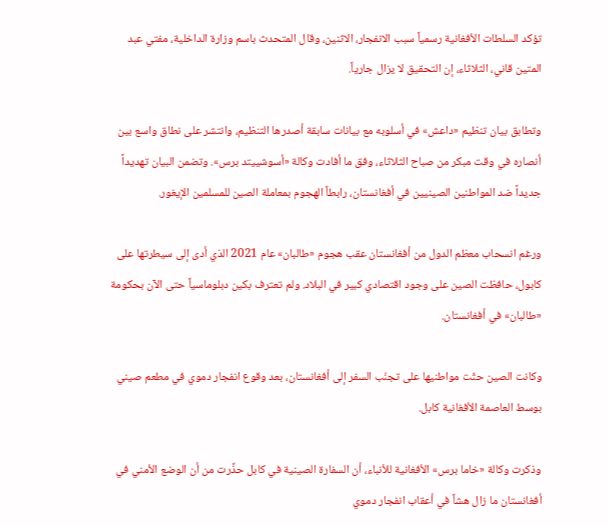تؤكد السلطات الأفغانية رسمياً سبب الانفجار، الاثنين، وقال المتحدث باسم وزارة الداخلية، مفتي عبد المتين قاني، الثلاثاء، إن التحقيق لا يزال جارياً.

وتطابق بيان تنظيم «داعش» في أسلوبه مع بيانات سابقة أصدرها التنظيم، وانتشر على نطاق واسع بين أنصاره في وقت مبكر من صباح الثلاثاء، وفق ما أفادت وكالة «أسوشييتد برس». وتضمن البيان تهديداً جديداً ضد المواطنين الصينيين في أفغانستان، رابطاً الهجوم بمعاملة الصين للمسلمين الإيغور.

ورغم انسحاب معظم الدول من أفغانستان عقب هجوم «طالبان» عام 2021 الذي أدى إلى سيطرتها على كابول، حافظت الصين على وجود اقتصادي كبير في البلاد. ولم تعترف بكين دبلوماسياً حتى الآن بحكومة «طالبان» في أفغانستان.

وكانت الصين حثّت مواطنيها على تجنّب السفر إلى أفغانستان، بعد وقوع انفجار دموي في مطعم صيني بوسط العاصمة الأفغانية كابل.

وذكرت وكالة «خاما برس» الأفغانية للأنباء، أن السفارة الصينية في كابل حذَّرت من أن الوضع الأمني في أفغانستان ما زال هشاً في أعقاب انفجار دموي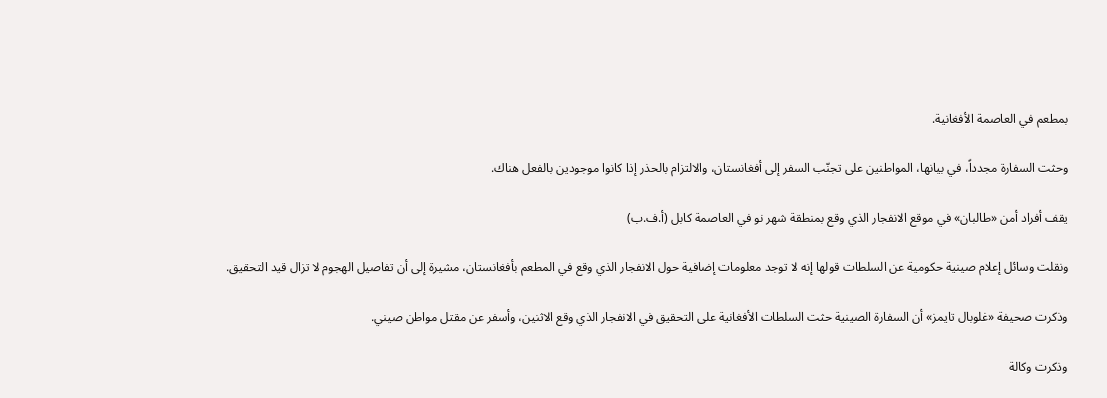بمطعم في العاصمة الأفغانية.

وحثت السفارة مجدداً، في بيانها، المواطنين على تجنّب السفر إلى أفغانستان، والالتزام بالحذر إذا كانوا موجودين بالفعل هناك.

يقف أفراد أمن «طالبان» في موقع الانفجار الذي وقع بمنطقة شهر نو في العاصمة كابل (أ.ف.ب)

ونقلت وسائل إعلام صينية حكومية عن السلطات قولها إنه ‌لا توجد ‌معلومات ‌إضافية حول الانفجار ‌الذي وقع في المطعم بأفغانستان، مشيرة إلى أن تفاصيل الهجوم لا ‌تزال قيد التحقيق.

وذكرت صحيفة «غلوبال تايمز» أن السفارة الصينية حثت السلطات الأفغانية على التحقيق في الانفجار الذي وقع الاثنين، وأسفر عن مقتل مواطن صيني.

وذكرت وكالة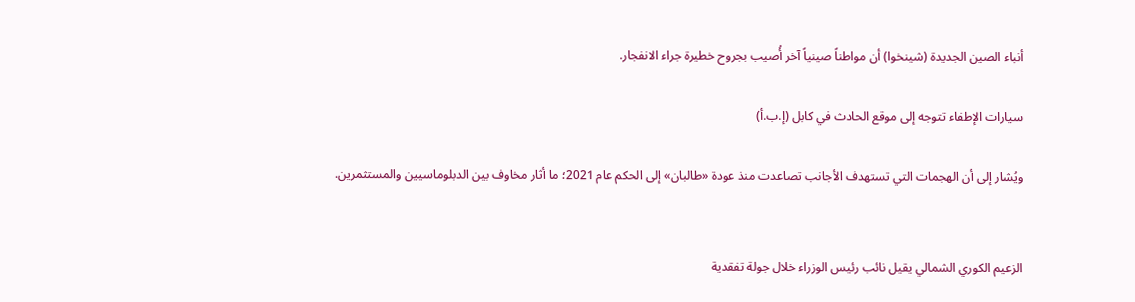أنباء الصين الجديدة (شينخوا) أن مواطناً صينياً آخر أُصيب بجروح خطيرة جراء ‌الانفجار.

سيارات الإطفاء تتوجه إلى موقع الحادث في كابل (إ.ب.أ)

ويُشار إلى أن الهجمات التي تستهدف الأجانب تصاعدت منذ عودة «طالبان» إلى الحكم عام 2021؛ ما أثار مخاوف بين الدبلوماسيين والمستثمرين.


الزعيم الكوري الشمالي يقيل نائب رئيس الوزراء خلال جولة تفقدية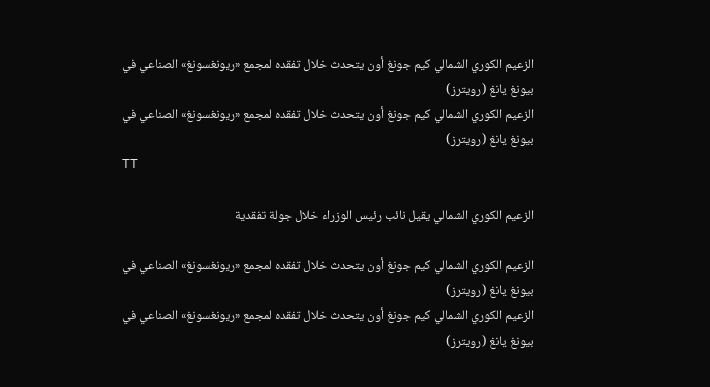الزعيم الكوري الشمالي كيم جونغ أون يتحدث خلال تفقده لمجمع «ريونغسونغ» الصناعي في بيونغ يانغ (رويترز)
الزعيم الكوري الشمالي كيم جونغ أون يتحدث خلال تفقده لمجمع «ريونغسونغ» الصناعي في بيونغ يانغ (رويترز)
TT

الزعيم الكوري الشمالي يقيل نائب رئيس الوزراء خلال جولة تفقدية

الزعيم الكوري الشمالي كيم جونغ أون يتحدث خلال تفقده لمجمع «ريونغسونغ» الصناعي في بيونغ يانغ (رويترز)
الزعيم الكوري الشمالي كيم جونغ أون يتحدث خلال تفقده لمجمع «ريونغسونغ» الصناعي في بيونغ يانغ (رويترز)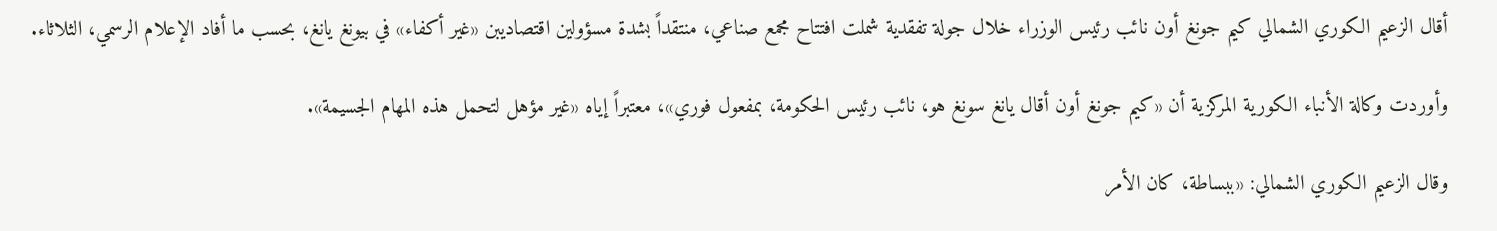أقال الزعيم الكوري الشمالي كيم جونغ أون نائب رئيس الوزراء خلال جولة تفقدية شملت افتتاح مجمع صناعي، منتقداً بشدة مسؤولين اقتصاديبن «غير أكفاء» في بيونغ يانغ، بحسب ما أفاد الإعلام الرسمي، الثلاثاء.

وأوردت وكالة الأنباء الكورية المركزية أن «كيم جونغ أون أقال يانغ سونغ هو، نائب رئيس الحكومة، بمفعول فوري»، معتبراً إياه «غير مؤهل لتحمل هذه المهام الجسيمة».

وقال الزعيم الكوري الشمالي: «ببساطة، كان الأمر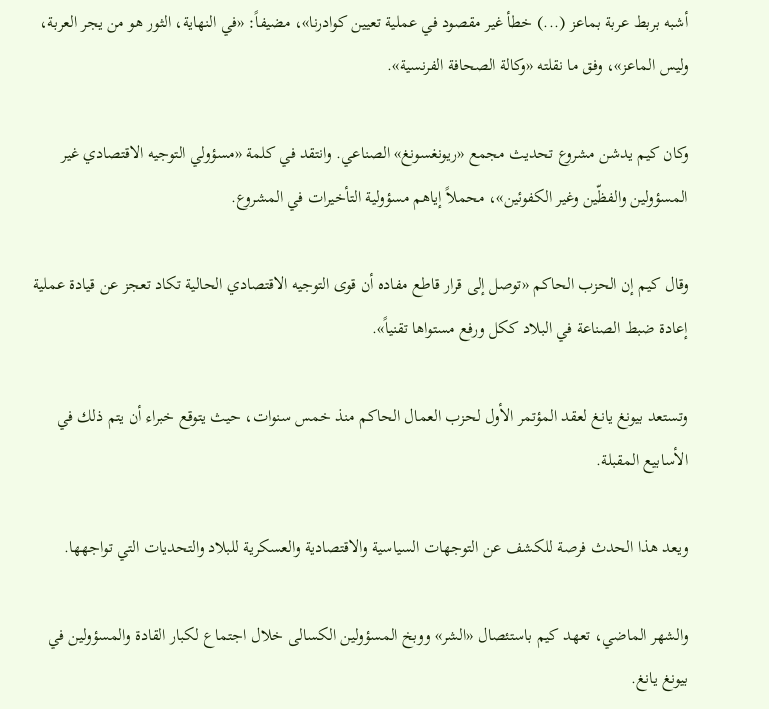أشبه بربط عربة بماعز (...) خطأ غير مقصود في عملية تعيين كوادرنا»، مضيفاً: «في النهاية، الثور هو من يجر العربة، وليس الماعز»، وفق ما نقلته «وكالة الصحافة الفرنسية».

وكان كيم يدشن مشروع تحديث مجمع «ريونغسونغ» الصناعي. وانتقد في كلمة «مسؤولي التوجيه الاقتصادي غير المسؤولين والفظّين وغير الكفوئين»، محملاً إياهم مسؤولية التأخيرات في المشروع.

وقال كيم إن الحزب الحاكم «توصل إلى قرار قاطع مفاده أن قوى التوجيه الاقتصادي الحالية تكاد تعجز عن قيادة عملية إعادة ضبط الصناعة في البلاد ككل ورفع مستواها تقنياً».

وتستعد بيونغ يانغ لعقد المؤتمر الأول لحزب العمال الحاكم منذ خمس سنوات، حيث يتوقع خبراء أن يتم ذلك في الأسابيع المقبلة.

ويعد هذا الحدث فرصة للكشف عن التوجهات السياسية والاقتصادية والعسكرية للبلاد والتحديات التي تواجهها.

والشهر الماضي، تعهد كيم باستئصال «الشر» ووبخ المسؤولين الكسالى خلال اجتماع لكبار القادة والمسؤولين في بيونغ يانغ.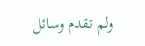ولم تقدم وسائل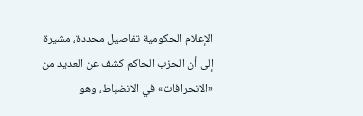الإعلام الحكومية تفاصيل محددة، مشيرة إلى أن الحزب الحاكم كشف عن العديد من «الانحرافات» في الانضباط، وهو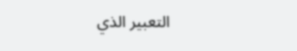التعبير الذي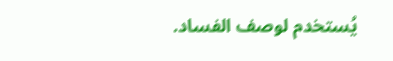يُستخدم لوصف الفساد.